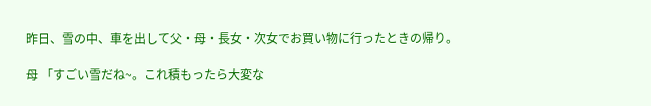昨日、雪の中、車を出して父・母・長女・次女でお買い物に行ったときの帰り。

母 「すごい雪だね~。これ積もったら大変な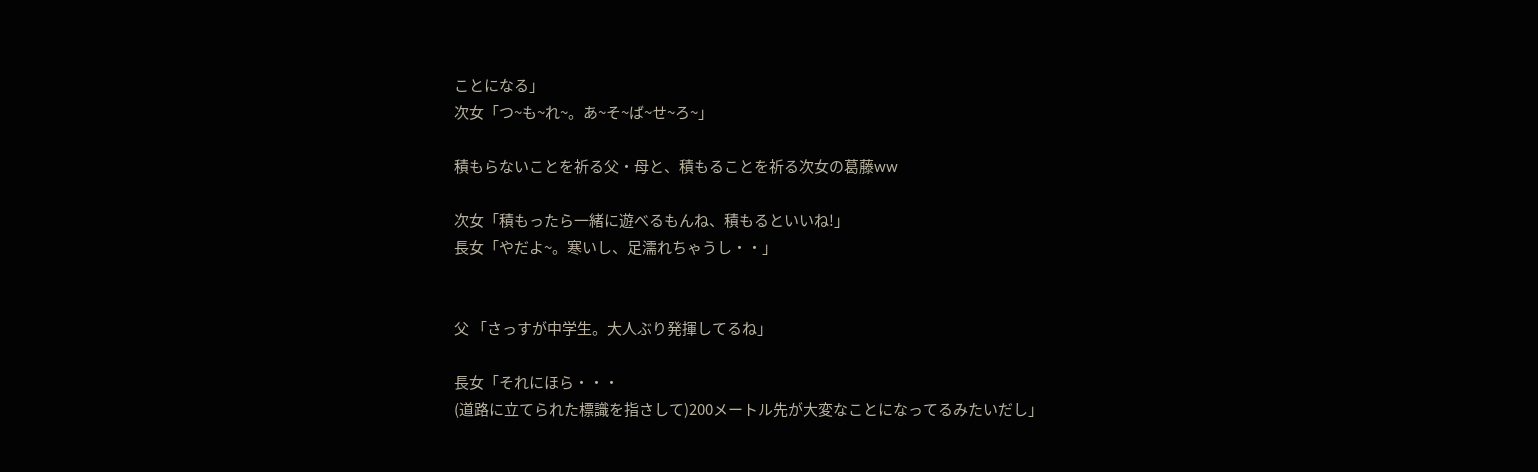ことになる」
次女「つ~も~れ~。あ~そ~ば~せ~ろ~」

積もらないことを祈る父・母と、積もることを祈る次女の葛藤ww

次女「積もったら一緒に遊べるもんね、積もるといいね!」
長女「やだよ~。寒いし、足濡れちゃうし・・」


父 「さっすが中学生。大人ぶり発揮してるね」

長女「それにほら・・・
(道路に立てられた標識を指さして)200メートル先が大変なことになってるみたいだし」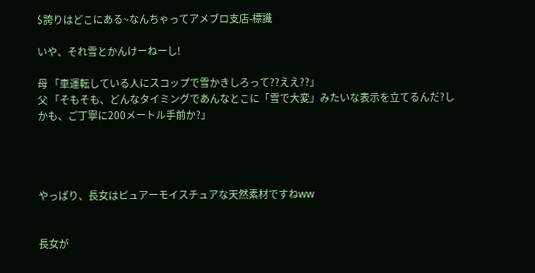$誇りはどこにある~なんちゃってアメブロ支店-標識

いや、それ雪とかんけーねーし!

母 「車運転している人にスコップで雪かきしろって??ええ??」
父 「そもそも、どんなタイミングであんなとこに「雪で大変」みたいな表示を立てるんだ?しかも、ご丁寧に200メートル手前か?」




やっぱり、長女はピュアーモイスチュアな天然素材ですねww


長女が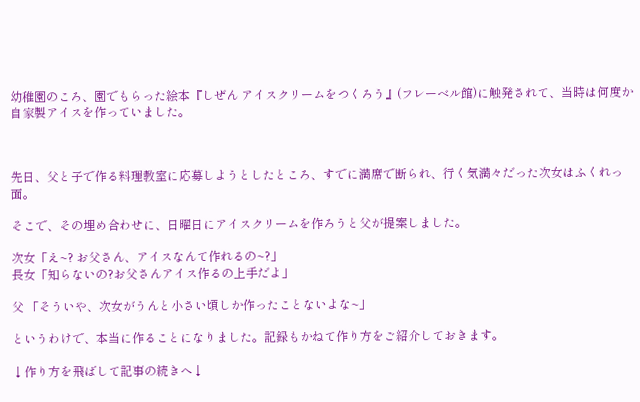幼稚園のころ、園でもらった絵本『しぜん アイスクリームをつくろう』(フレーベル館)に触発されて、当時は何度か自家製アイスを作っていました。



先日、父と子で作る料理教室に応募しようとしたところ、すでに満席で断られ、行く気満々だった次女はふくれっ面。

そこで、その埋め合わせに、日曜日にアイスクリームを作ろうと父が提案しました。

次女「え~? お父さん、アイスなんて作れるの~?」
長女「知らないの?お父さんアイス作るの上手だよ」

父 「そういや、次女がうんと小さい頃しか作ったことないよな~」

というわけで、本当に作ることになりました。記録もかねて作り方をご紹介しておきます。

↓作り方を飛ばして記事の続きへ↓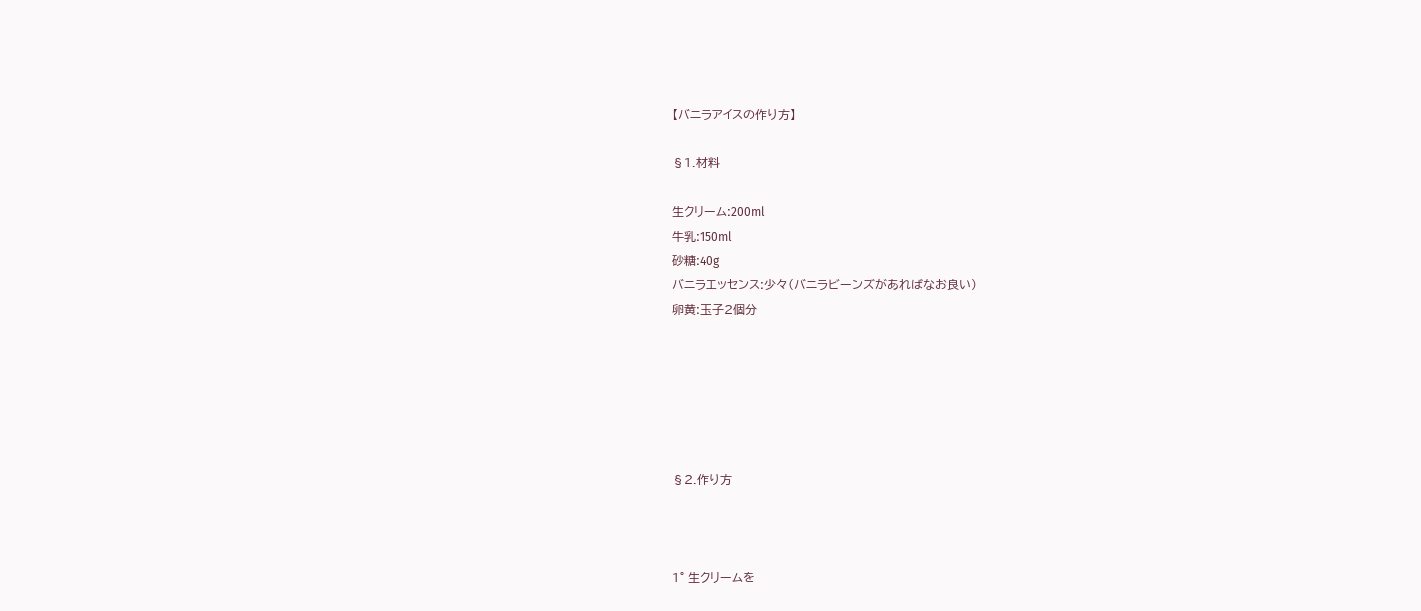【バニラアイスの作り方】

§1.材料

生クリーム:200ml
牛乳:150ml
砂糖:40g
バニラエッセンス:少々(バニラビーンズがあればなお良い)
卵黄:玉子2個分






§2.作り方



1° 生クリームを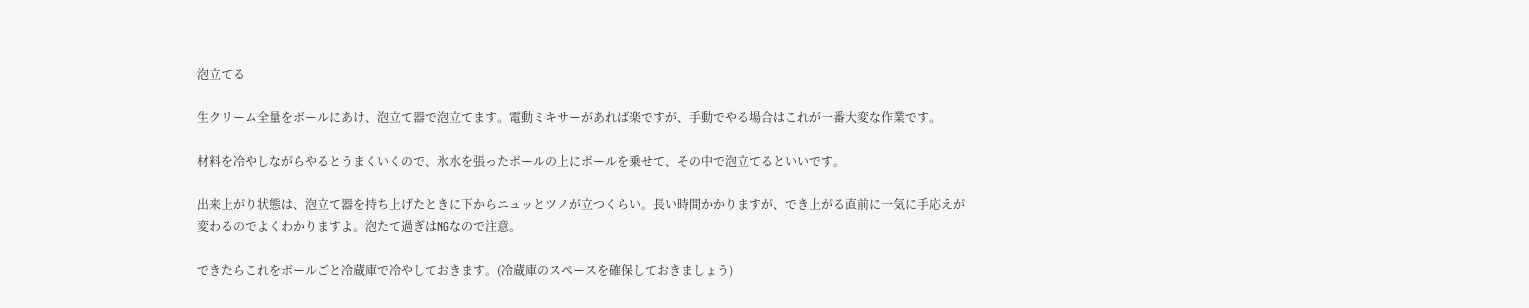泡立てる

生クリーム全量をボールにあけ、泡立て器で泡立てます。電動ミキサーがあれば楽ですが、手動でやる場合はこれが一番大変な作業です。

材料を冷やしながらやるとうまくいくので、氷水を張ったボールの上にボールを乗せて、その中で泡立てるといいです。

出来上がり状態は、泡立て器を持ち上げたときに下からニュッとツノが立つくらい。長い時間かかりますが、でき上がる直前に一気に手応えが変わるのでよくわかりますよ。泡たて過ぎはNGなので注意。

できたらこれをボールごと冷蔵庫で冷やしておきます。(冷蔵庫のスペースを確保しておきましょう)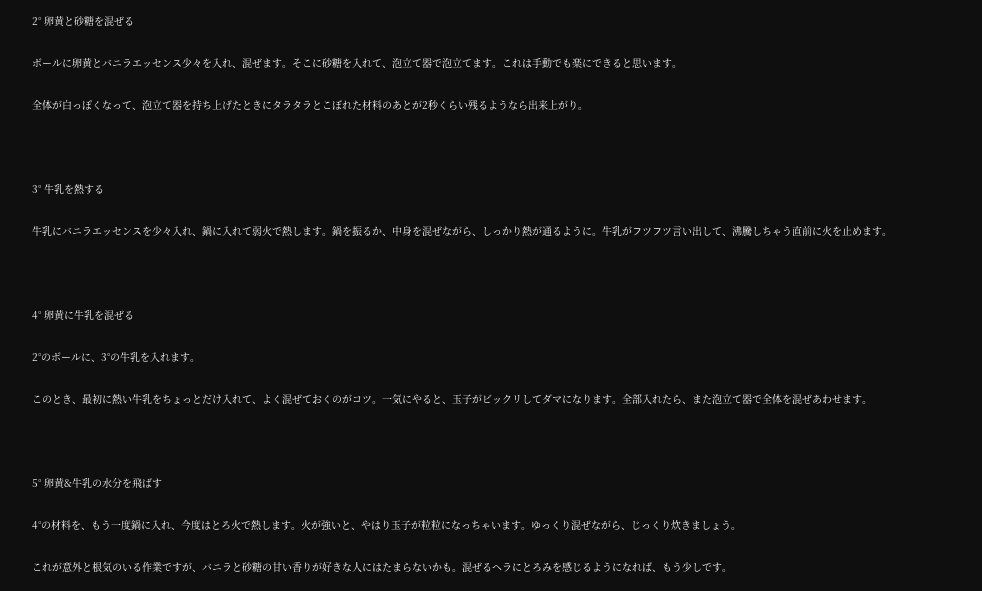2° 卵黄と砂糖を混ぜる

ボールに卵黄とバニラエッセンス少々を入れ、混ぜます。そこに砂糖を入れて、泡立て器で泡立てます。これは手動でも楽にできると思います。

全体が白っぽくなって、泡立て器を持ち上げたときにタラタラとこぼれた材料のあとが2秒くらい残るようなら出来上がり。



3° 牛乳を熱する

牛乳にバニラエッセンスを少々入れ、鍋に入れて弱火で熱します。鍋を振るか、中身を混ぜながら、しっかり熱が通るように。牛乳がフツフツ言い出して、沸騰しちゃう直前に火を止めます。



4° 卵黄に牛乳を混ぜる

2°のボールに、3°の牛乳を入れます。

このとき、最初に熱い牛乳をちょっとだけ入れて、よく混ぜておくのがコツ。一気にやると、玉子がビックリしてダマになります。全部入れたら、また泡立て器で全体を混ぜあわせます。



5° 卵黄&牛乳の水分を飛ばす

4°の材料を、もう一度鍋に入れ、今度はとろ火で熱します。火が強いと、やはり玉子が粒粒になっちゃいます。ゆっくり混ぜながら、じっくり炊きましょう。

これが意外と根気のいる作業ですが、バニラと砂糖の甘い香りが好きな人にはたまらないかも。混ぜるヘラにとろみを感じるようになれば、もう少しです。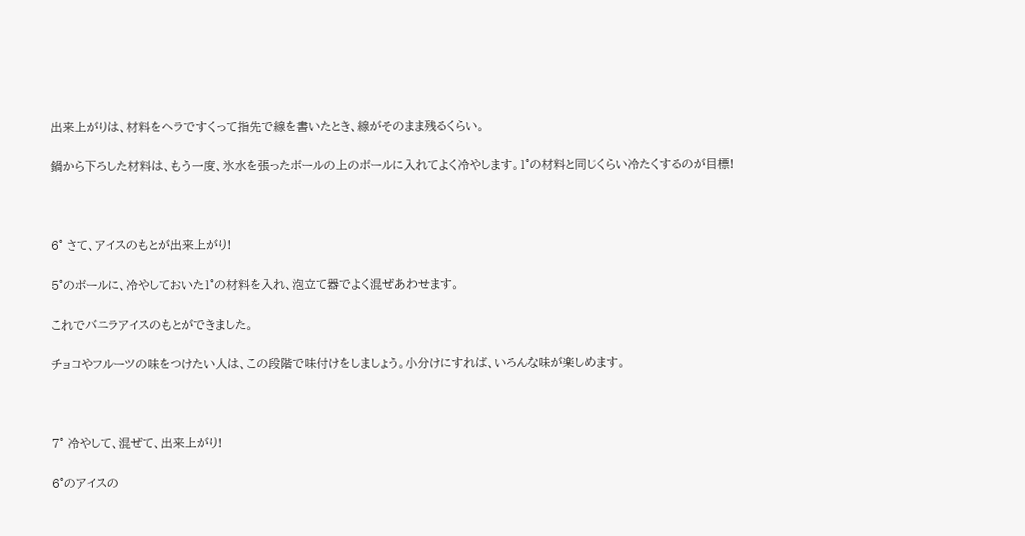出来上がりは、材料をヘラですくって指先で線を書いたとき、線がそのまま残るくらい。

鍋から下ろした材料は、もう一度、氷水を張ったボールの上のボールに入れてよく冷やします。1°の材料と同じくらい冷たくするのが目標!



6° さて、アイスのもとが出来上がり!

5°のボールに、冷やしておいた1°の材料を入れ、泡立て器でよく混ぜあわせます。

これでバニラアイスのもとができました。

チョコやフルーツの味をつけたい人は、この段階で味付けをしましょう。小分けにすれば、いろんな味が楽しめます。



7° 冷やして、混ぜて、出来上がり!

6°のアイスの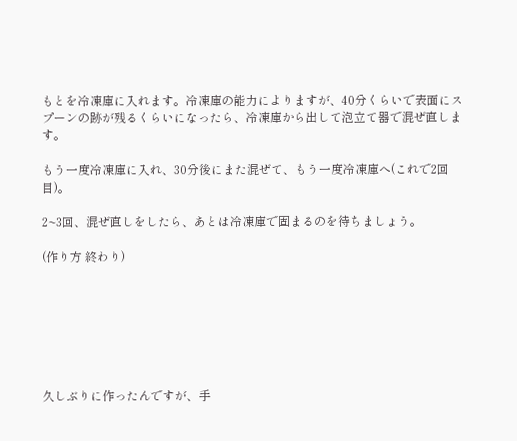もとを冷凍庫に入れます。冷凍庫の能力によりますが、40分くらいで表面にスプーンの跡が残るくらいになったら、冷凍庫から出して泡立て器で混ぜ直します。

もう一度冷凍庫に入れ、30分後にまた混ぜて、もう一度冷凍庫へ(これで2回目)。

2~3回、混ぜ直しをしたら、あとは冷凍庫で固まるのを待ちましょう。

(作り方 終わり)







久しぶりに作ったんですが、手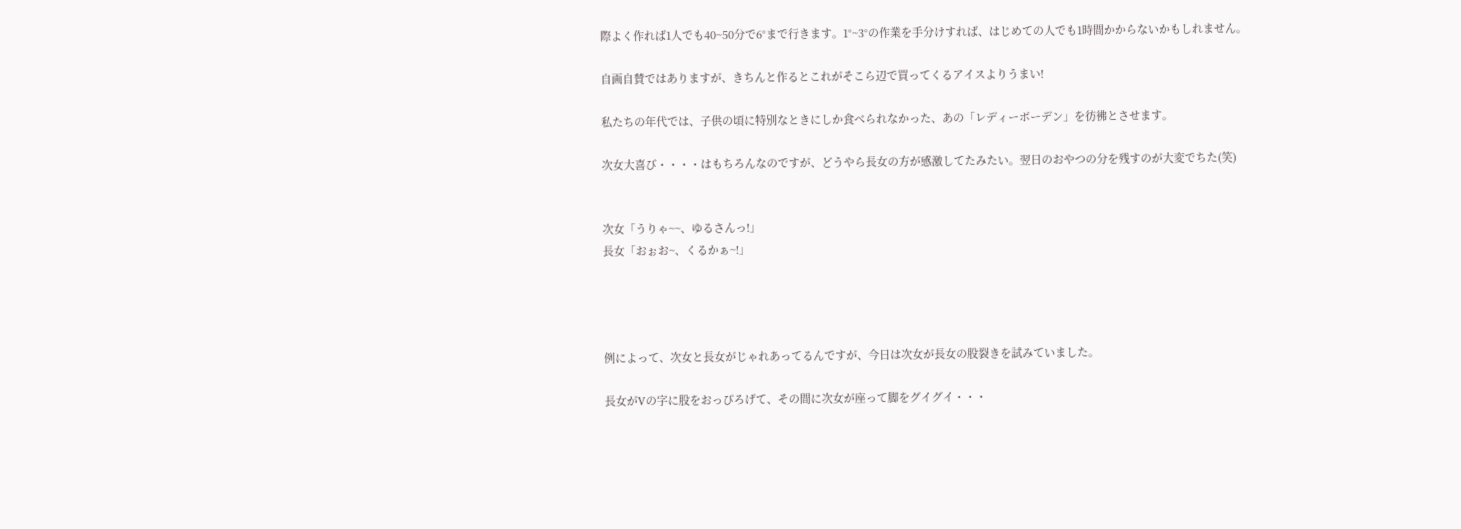際よく作れば1人でも40~50分で6°まで行きます。1°~3°の作業を手分けすれば、はじめての人でも1時間かからないかもしれません。

自画自賛ではありますが、きちんと作るとこれがそこら辺で買ってくるアイスよりうまい!

私たちの年代では、子供の頃に特別なときにしか食べられなかった、あの「レディーボーデン」を彷彿とさせます。

次女大喜び・・・・はもちろんなのですが、どうやら長女の方が感激してたみたい。翌日のおやつの分を残すのが大変でちた(笑)


次女「うりゃ~~、ゆるさんっ!」
長女「おぉお~、くるかぁ~!」




例によって、次女と長女がじゃれあってるんですが、今日は次女が長女の股裂きを試みていました。

長女がVの字に股をおっぴろげて、その間に次女が座って脚をグイグイ・・・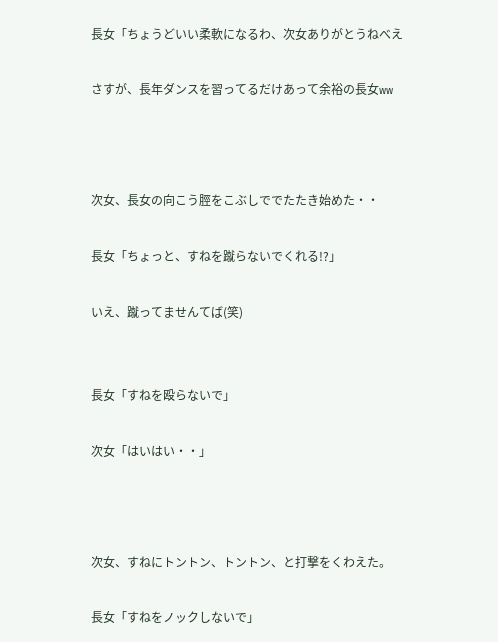長女「ちょうどいい柔軟になるわ、次女ありがとうねべえ

さすが、長年ダンスを習ってるだけあって余裕の長女ww



次女、長女の向こう脛をこぶしででたたき始めた・・

長女「ちょっと、すねを蹴らないでくれる!?」

いえ、蹴ってませんてば(笑)


長女「すねを殴らないで」

次女「はいはい・・」



次女、すねにトントン、トントン、と打撃をくわえた。

長女「すねをノックしないで」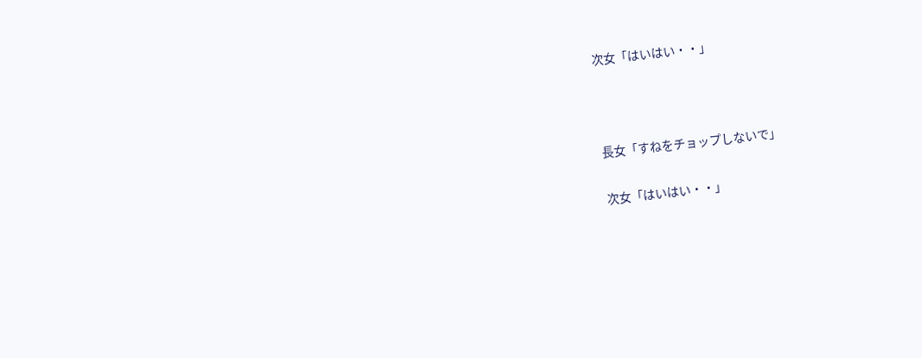次女「はいはい・・」



長女「すねをチョップしないで」

次女「はいはい・・」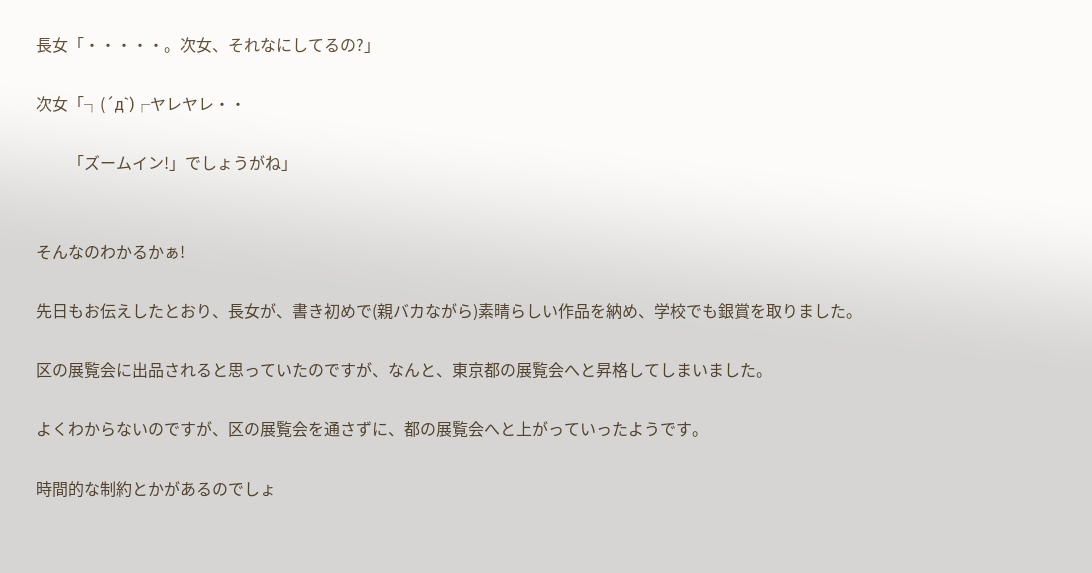長女「・・・・・。次女、それなにしてるの?」

次女「┐(´д`)┌ヤレヤレ・・

        「ズームイン!」でしょうがね」


そんなのわかるかぁ!

先日もお伝えしたとおり、長女が、書き初めで(親バカながら)素晴らしい作品を納め、学校でも銀賞を取りました。

区の展覧会に出品されると思っていたのですが、なんと、東京都の展覧会へと昇格してしまいました。

よくわからないのですが、区の展覧会を通さずに、都の展覧会へと上がっていったようです。

時間的な制約とかがあるのでしょ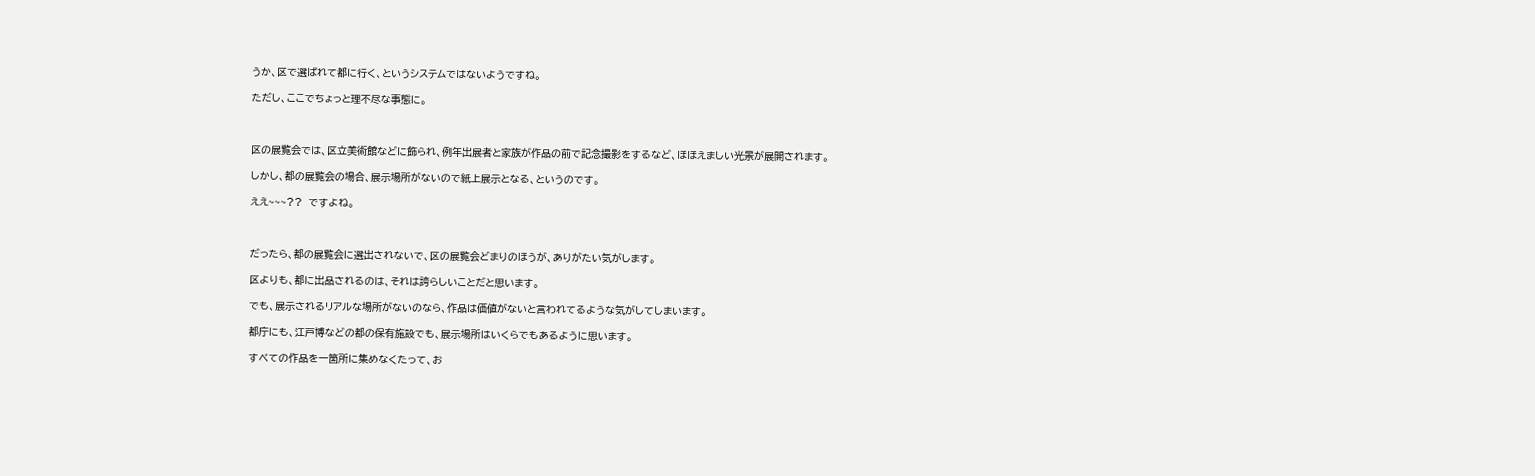うか、区で選ばれて都に行く、というシステムではないようですね。

ただし、ここでちょっと理不尽な事態に。



区の展覧会では、区立美術館などに飾られ、例年出展者と家族が作品の前で記念撮影をするなど、ほほえましい光景が展開されます。

しかし、都の展覧会の場合、展示場所がないので紙上展示となる、というのです。

ええ~~~??  ですよね。



だったら、都の展覧会に選出されないで、区の展覧会どまりのほうが、ありがたい気がします。

区よりも、都に出品されるのは、それは誇らしいことだと思います。

でも、展示されるリアルな場所がないのなら、作品は価値がないと言われてるような気がしてしまいます。

都庁にも、江戸博などの都の保有施設でも、展示場所はいくらでもあるように思います。

すべての作品を一箇所に集めなくたって、お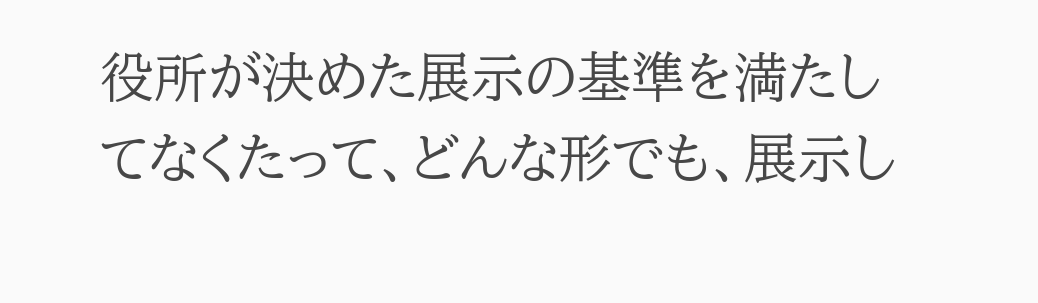役所が決めた展示の基準を満たしてなくたって、どんな形でも、展示し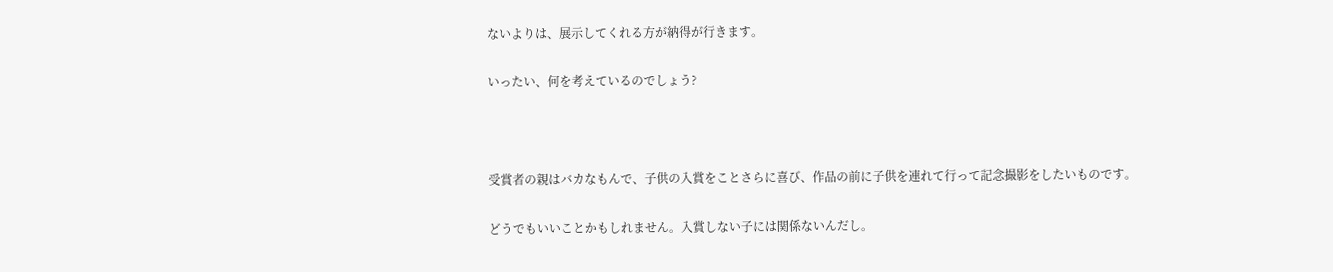ないよりは、展示してくれる方が納得が行きます。

いったい、何を考えているのでしょう?



受賞者の親はバカなもんで、子供の入賞をことさらに喜び、作品の前に子供を連れて行って記念撮影をしたいものです。

どうでもいいことかもしれません。入賞しない子には関係ないんだし。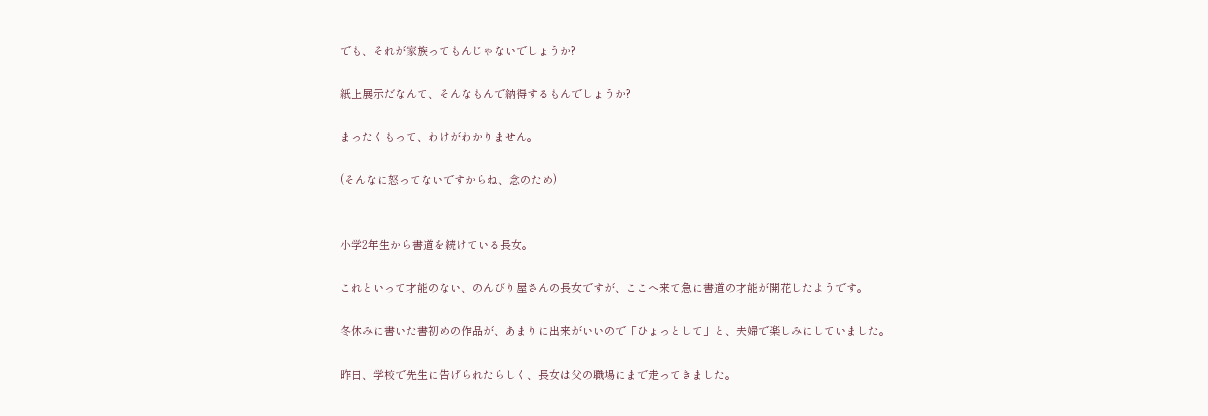でも、それが家族ってもんじゃないでしょうか?

紙上展示だなんて、そんなもんで納得するもんでしょうか?

まったくもって、わけがわかりません。

(そんなに怒ってないですからね、念のため)


小学2年生から書道を続けている長女。

これといって才能のない、のんびり屋さんの長女ですが、ここへ来て急に書道の才能が開花したようです。

冬休みに書いた書初めの作品が、あまりに出来がいいので「ひょっとして」と、夫婦で楽しみにしていました。

昨日、学校で先生に告げられたらしく、長女は父の職場にまで走ってきました。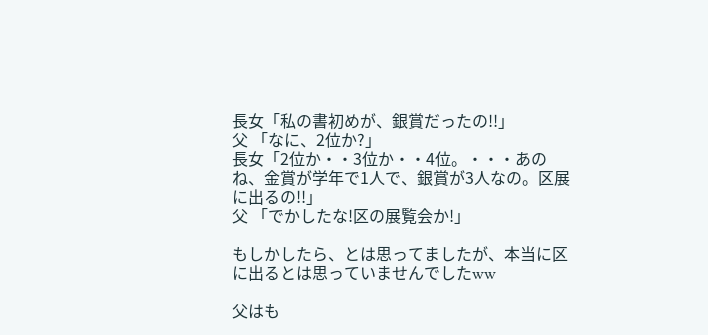長女「私の書初めが、銀賞だったの!!」
父 「なに、2位か?」
長女「2位か・・3位か・・4位。・・・あのね、金賞が学年で1人で、銀賞が3人なの。区展に出るの!!」
父 「でかしたな!区の展覧会か!」

もしかしたら、とは思ってましたが、本当に区に出るとは思っていませんでしたww

父はも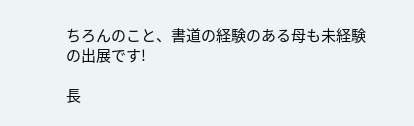ちろんのこと、書道の経験のある母も未経験の出展です!

長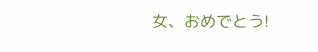女、おめでとう!